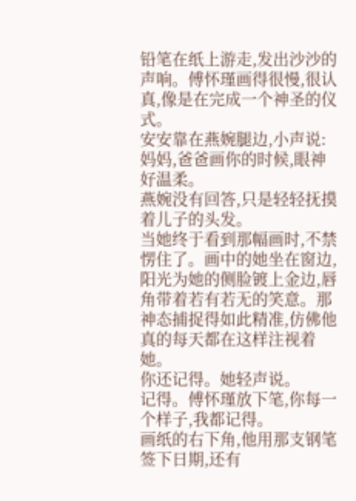铅笔在纸上游走,发出沙沙的声响。傅怀瑾画得很慢,很认真,像是在完成一个神圣的仪式。
安安靠在燕婉腿边,小声说:妈妈,爸爸画你的时候,眼神好温柔。
燕婉没有回答,只是轻轻抚摸着儿子的头发。
当她终于看到那幅画时,不禁愣住了。画中的她坐在窗边,阳光为她的侧脸镀上金边,唇角带着若有若无的笑意。那神态捕捉得如此精准,仿佛他真的每天都在这样注视着她。
你还记得。她轻声说。
记得。傅怀瑾放下笔,你每一个样子,我都记得。
画纸的右下角,他用那支钢笔签下日期,还有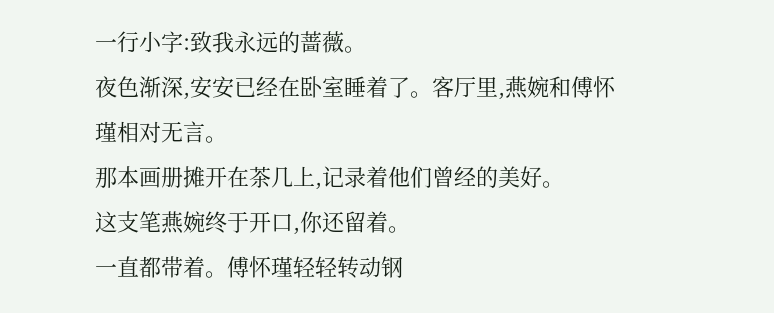一行小字:致我永远的蔷薇。
夜色渐深,安安已经在卧室睡着了。客厅里,燕婉和傅怀瑾相对无言。
那本画册摊开在茶几上,记录着他们曾经的美好。
这支笔燕婉终于开口,你还留着。
一直都带着。傅怀瑾轻轻转动钢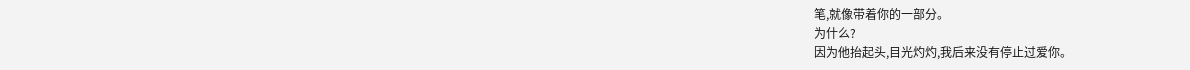笔,就像带着你的一部分。
为什么?
因为他抬起头,目光灼灼,我后来没有停止过爱你。